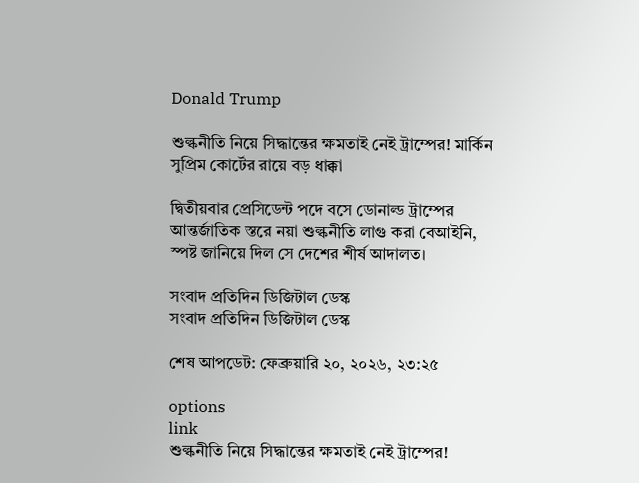Donald Trump

শুল্কনীতি নিয়ে সিদ্ধান্তের ক্ষমতাই নেই ট্রাম্পের! মার্কিন সুপ্রিম কোর্টের রায়ে বড় ধাক্কা

দ্বিতীয়বার প্রেসিডেন্ট পদে বসে ডোনাল্ড ট্রাম্পের আন্তর্জাতিক স্তরে নয়া শুল্কনীতি লাগু করা বেআইনি, স্পষ্ট জানিয়ে দিল সে দেশের শীর্ষ আদালত।

সংবাদ প্রতিদিন ডিজিটাল ডেস্ক
সংবাদ প্রতিদিন ডিজিটাল ডেস্ক

শেষ আপডেট: ফেব্রুয়ারি ২০, ২০২৬, ২৩:২৫

options
link
শুল্কনীতি নিয়ে সিদ্ধান্তের ক্ষমতাই নেই ট্রাম্পের!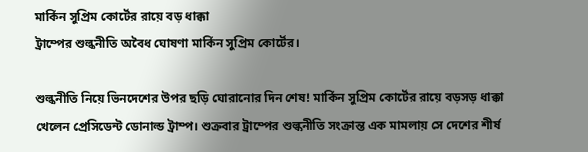মার্কিন সুপ্রিম কোর্টের রায়ে বড় ধাক্কা
ট্রাম্পের শুল্কনীতি অবৈধ ঘোষণা মার্কিন সুপ্রিম কোর্টের।

শুল্কনীতি নিয়ে ভিনদেশের উপর ছড়ি ঘোরানোর দিন শেষ! মার্কিন সুপ্রিম কোর্টের রায়ে বড়সড় ধাক্কা খেলেন প্রেসিডেন্ট ডোনাল্ড ট্রাম্প। শুক্রবার ট্রাম্পের শুল্কনীতি সংক্রান্ত এক মামলায় সে দেশের শীর্ষ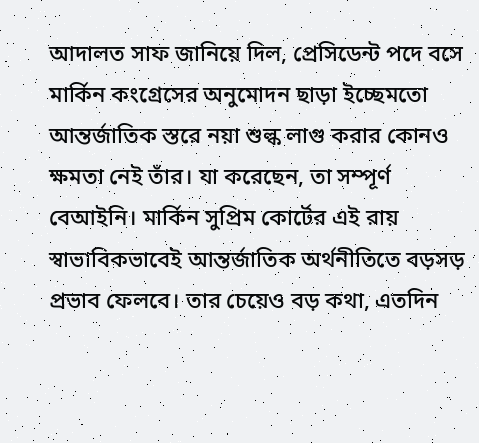আদালত সাফ জানিয়ে দিল, প্রেসিডেন্ট পদে বসে মার্কিন কংগ্রেসের অনুমোদন ছাড়া ইচ্ছেমতো আন্তর্জাতিক স্তরে নয়া শুল্ক লাগু করার কোনও ক্ষমতা নেই তাঁর। যা করেছেন, তা সম্পূর্ণ বেআইনি। মার্কিন সুপ্রিম কোর্টের এই রায় স্বাভাবিকভাবেই আন্তর্জাতিক অর্থনীতিতে বড়সড় প্রভাব ফেলবে। তার চেয়েও বড় কথা, এতদিন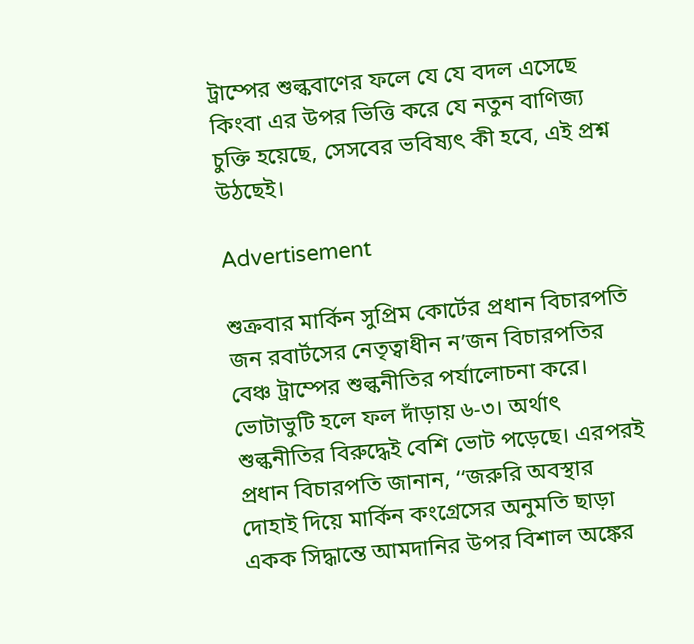ট্রাম্পের শুল্কবাণের ফলে যে যে বদল এসেছে কিংবা এর উপর ভিত্তি করে যে নতুন বাণিজ্য চুক্তি হয়েছে, সেসবের ভবিষ্যৎ কী হবে, এই প্রশ্ন উঠছেই।

Advertisement

শুক্রবার মার্কিন সুপ্রিম কোর্টের প্রধান বিচারপতি জন রবার্টসের নেতৃত্বাধীন ন’জন বিচারপতির বেঞ্চ ট্রাম্পের শুল্কনীতির পর্যালোচনা করে। ভোটাভুটি হলে ফল দাঁড়ায় ৬-৩। অর্থাৎ শুল্কনীতির বিরুদ্ধেই বেশি ভোট পড়েছে। এরপরই প্রধান বিচারপতি জানান, ‘‘জরুরি অবস্থার দোহাই দিয়ে মার্কিন কংগ্রেসের অনুমতি ছাড়া একক সিদ্ধান্তে আমদানির উপর বিশাল অঙ্কের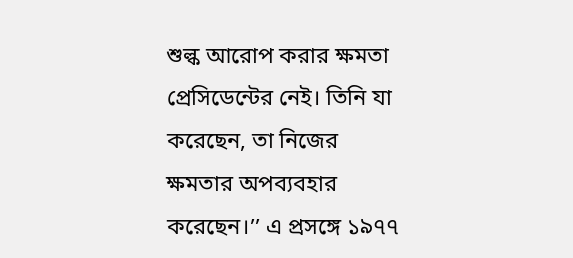শুল্ক আরোপ করার ক্ষমতা প্রেসিডেন্টের নেই। তিনি যা করেছেন, তা নিজের ক্ষমতার অপব্যবহার করেছেন।’’ এ প্রসঙ্গে ১৯৭৭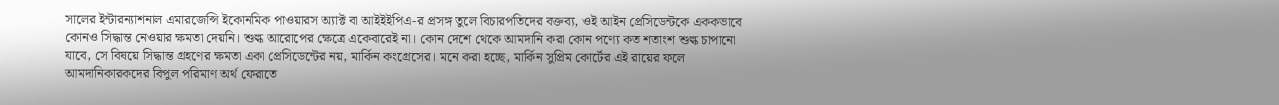সালের ইন্টারন্যাশনাল এমারজেন্সি ইকোনমিক পাওয়ারস অ্যাক্ট বা আইইইপিএ-র প্রসঙ্গ তুলে বিচারপতিদের বক্তব্য, ওই আইন প্রেসিডেন্টকে এককভাবে কোনও সিদ্ধান্ত নেওয়ার ক্ষমতা দেয়নি। শুল্ক আরোপের ক্ষেত্রে একেবারেই না। কোন দেশে থেকে আমদানি করা কোন পণ্যে কত শতাংশ শুল্ক চাপানো যাবে, সে বিষয়ে সিদ্ধান্ত গ্রহণের ক্ষমতা একা প্রেসিডেন্টের নয়, মার্কিন কংগ্রেসের। মনে করা হচ্ছে, মার্কিন সুপ্রিম কোর্টের এই রায়ের ফলে আমদানিকারকদের বিপুল পরিমাণ অর্থ ফেরাতে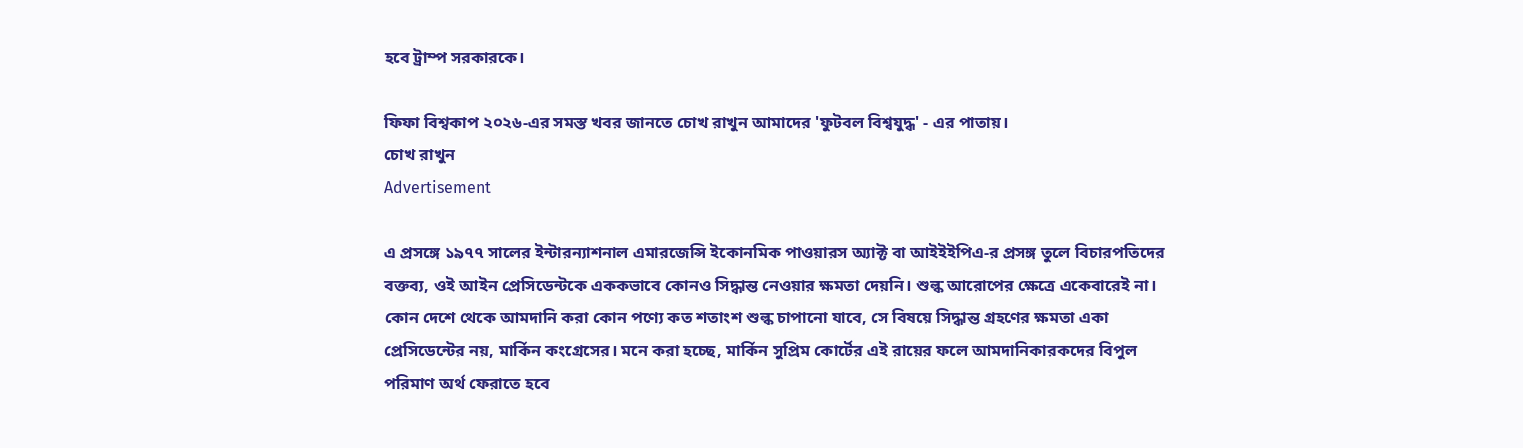হবে ট্রাম্প সরকারকে।

ফিফা বিশ্বকাপ ২০২৬-এর সমস্ত খবর জানতে চোখ রাখুন আমাদের 'ফুটবল বিশ্বযুদ্ধ' - এর পাতায়।
চোখ রাখুন
Advertisement

এ প্রসঙ্গে ১৯৭৭ সালের ইন্টারন্যাশনাল এমারজেন্সি ইকোনমিক পাওয়ারস অ্যাক্ট বা আইইইপিএ-র প্রসঙ্গ তুলে বিচারপতিদের বক্তব্য, ওই আইন প্রেসিডেন্টকে এককভাবে কোনও সিদ্ধান্ত নেওয়ার ক্ষমতা দেয়নি। শুল্ক আরোপের ক্ষেত্রে একেবারেই না। কোন দেশে থেকে আমদানি করা কোন পণ্যে কত শতাংশ শুল্ক চাপানো যাবে, সে বিষয়ে সিদ্ধান্ত গ্রহণের ক্ষমতা একা প্রেসিডেন্টের নয়, মার্কিন কংগ্রেসের। মনে করা হচ্ছে, মার্কিন সুপ্রিম কোর্টের এই রায়ের ফলে আমদানিকারকদের বিপুল পরিমাণ অর্থ ফেরাতে হবে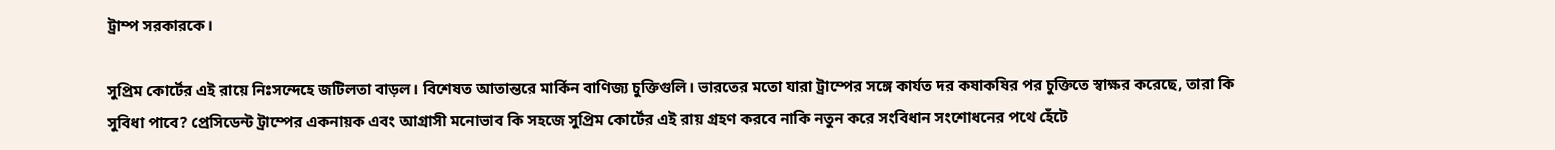ট্রাম্প সরকারকে।

সুপ্রিম কোর্টের এই রায়ে নিঃসন্দেহে জটিলতা বাড়ল। বিশেষত আতান্তরে মার্কিন বাণিজ্য চুক্তিগুলি। ভারতের মতো যারা ট্রাম্পের সঙ্গে কার্যত দর কষাকষির পর চুক্তিতে স্বাক্ষর করেছে, তারা কি সুবিধা পাবে? প্রেসিডেন্ট ট্রাম্পের একনায়ক এবং আগ্রাসী মনোভাব কি সহজে সুপ্রিম কোর্টের এই রায় গ্রহণ করবে নাকি নতুন করে সংবিধান সংশোধনের পথে হেঁটে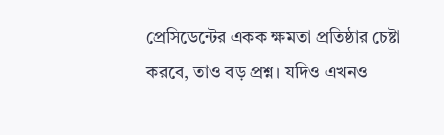প্রেসিডেন্টের একক ক্ষমতা প্রতিষ্ঠার চেষ্টা করবে, তাও বড় প্রশ্ন। যদিও এখনও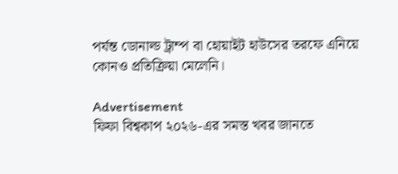পর্যন্ত ডোনাল্ড ট্রাম্প বা হোয়াইট হাউসের তরফে এনিয়ে কোনও প্রতিক্রিয়া মেলেনি।

Advertisement
ফিফা বিশ্বকাপ ২০২৬-এর সমস্ত খবর জানতে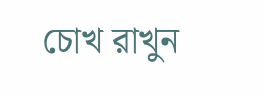চোখ রাখুন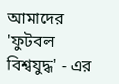আমাদের 'ফুটবল বিশ্বযুদ্ধ' - এর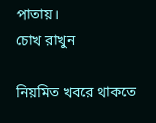পাতায়।
চোখ রাখুন

নিয়মিত খবরে থাকতে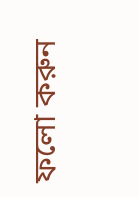ফলো করুন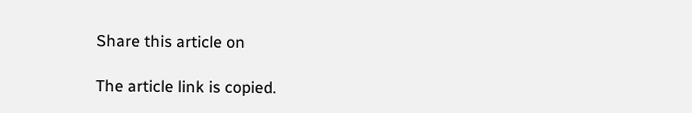Share this article on

The article link is copied.